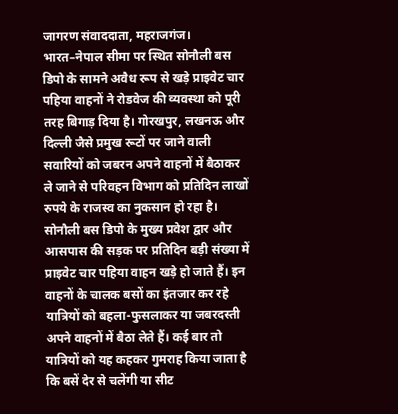जागरण संवाददाता, महराजगंज। भारत–नेपाल सीमा पर स्थित सोनौली बस डिपो के सामने अवैध रूप से खड़े प्राइवेट चार पहिया वाहनों ने रोडवेज की व्यवस्था को पूरी तरह बिगाड़ दिया है। गोरखपुर, लखनऊ और दिल्ली जैसे प्रमुख रूटों पर जाने वाली सवारियों को जबरन अपने वाहनों में बैठाकर ले जाने से परिवहन विभाग को प्रतिदिन लाखों रुपये के राजस्व का नुकसान हो रहा है।
सोनौली बस डिपो के मुख्य प्रवेश द्वार और आसपास की सड़क पर प्रतिदिन बड़ी संख्या में प्राइवेट चार पहिया वाहन खड़े हो जाते हैं। इन वाहनों के चालक बसों का इंतजार कर रहे यात्रियों को बहला-फुसलाकर या जबरदस्ती अपने वाहनों में बैठा लेते हैं। कई बार तो यात्रियों को यह कहकर गुमराह किया जाता है कि बसें देर से चलेंगी या सीट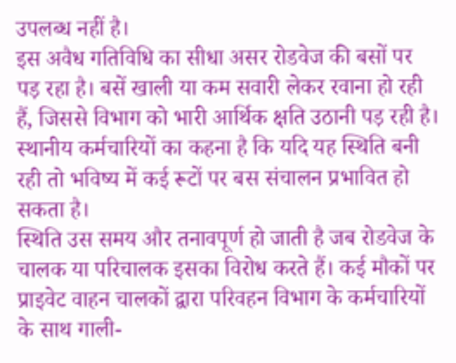उपलब्ध नहीं है।
इस अवैध गतिविधि का सीधा असर रोडवेज की बसों पर पड़ रहा है। बसें खाली या कम सवारी लेकर रवाना हो रही हैं, जिससे विभाग को भारी आर्थिक क्षति उठानी पड़ रही है। स्थानीय कर्मचारियों का कहना है कि यदि यह स्थिति बनी रही तो भविष्य में कई रूटों पर बस संचालन प्रभावित हो सकता है।
स्थिति उस समय और तनावपूर्ण हो जाती है जब रोडवेज के चालक या परिचालक इसका विरोध करते हैं। कई मौकों पर प्राइवेट वाहन चालकों द्वारा परिवहन विभाग के कर्मचारियों के साथ गाली-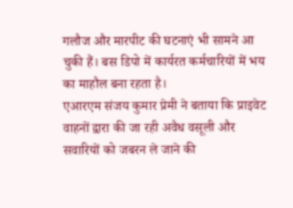गलौज और मारपीट की घटनाएं भी सामने आ चुकी हैं। बस डिपो में कार्यरत कर्मचारियों में भय का माहौल बना रहता है।
एआरएम संजय कुमार प्रेमी ने बताया कि प्राइवेट वाहनों द्वारा की जा रही अवैध वसूली और सवारियों को जबरन ले जाने की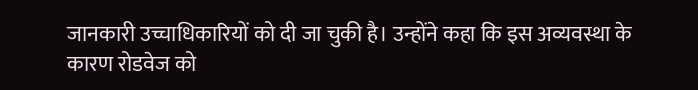जानकारी उच्चाधिकारियों को दी जा चुकी है। उन्होंने कहा कि इस अव्यवस्था के कारण रोडवेज को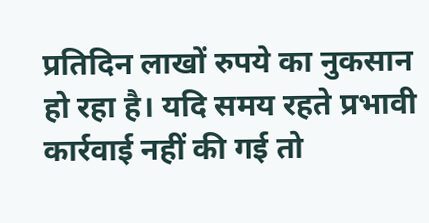प्रतिदिन लाखों रुपये का नुकसान हो रहा है। यदि समय रहते प्रभावी कार्रवाई नहीं की गई तो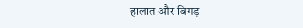हालात और बिगड़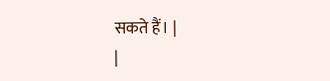सकते हैं। |
|